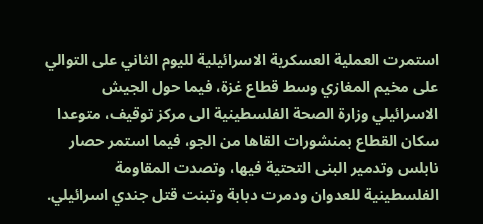استمرت العملية العسكرية الاسرائيلية لليوم الثاني على التوالي على مخيم المغازي وسط قطاع غزة، فيما حول الجيش الاسرائيلي وزارة الصحة الفلسطينية الى مركز توقيف، متوعدا سكان القطاع بمنشورات القاها من الجو، فيما استمر حصار نابلس وتدمير البنى التحتية فيها، وتصدت المقاومة الفلسطينية للعدوان ودمرت دبابة وتبنت قتل جندي اسرائيلي.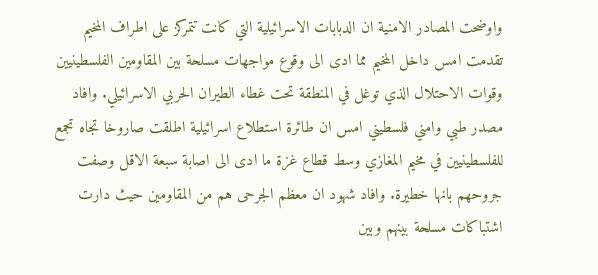واوضحت المصادر الامنية ان الدبابات الاسرائيلية التي كانت تتمركز على اطراف المخيم تقدمت امس داخل المخيم مما ادى الى وقوع مواجهات مسلحة بين المقاومين الفلسطينيين وقوات الاحتلال الذي توغل في المنطقة تحت غطاء الطيران الحربي الاسرائيلي. وافاد مصدر طبي وامني فلسطيني امس ان طائرة استطلاع اسرائيلية اطلقت صاروخا تجاه تجمع للفلسطينيين في مخيم المغازي وسط قطاع غزة ما ادى الى اصابة سبعة الاقل وصفت جروحهم بانها خطيرة. وافاد شهود ان معظم الجرحى هم من المقاومين حيث دارت اشتباكات مسلحة بينهم وبين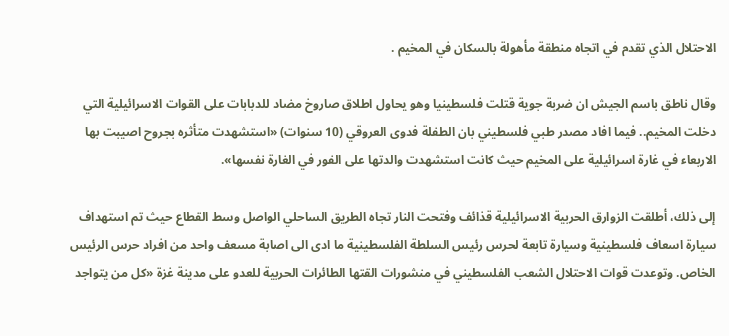الاحتلال الذي تقدم في اتجاه منطقة مأهولة بالسكان في المخيم .

وقال ناطق باسم الجيش ان ضربة جوية قتلت فلسطينيا وهو يحاول اطلاق صاروخ مضاد للدبابات على القوات الاسرائيلية التي دخلت المخيم.. فيما افاد مصدر طبي فلسطيني بان الطفلة فدوى العروقي (10 سنوات) «استشهدت متأثره بجروح اصيبت بها الاربعاء في غارة اسرائيلية على المخيم حيث كانت استشهدت والدتها على الفور في الغارة نفسها».

إلى ذلك، أطلقت الزوارق الحربية الاسرائيلية قذائف وفتحت النار تجاه الطريق الساحلي الواصل وسط القطاع حيث تم استهداف سيارة اسعاف فلسطينية وسيارة تابعة لحرس رئيس السلطة الفلسطينية ما ادى الى اصابة مسعف واحد من افراد حرس الرئيس الخاص. وتوعدت قوات الاحتلال الشعب الفلسطيني في منشورات القتها الطائرات الحربية للعدو على مدينة غزة «كل من يتواجد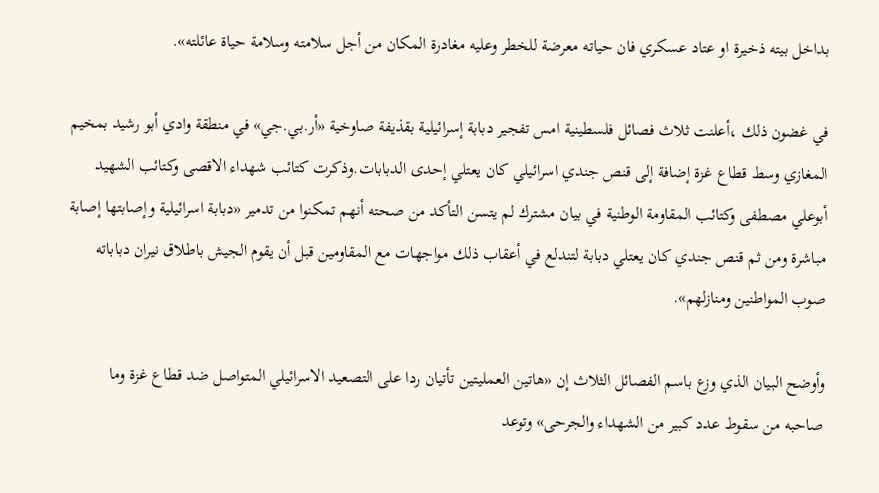بداخل بيته ذخيرة او عتاد عسكري فان حياته معرضة للخطر وعليه مغادرة المكان من أجل سلامته وسلامة حياة عائلته».

في غضون ذلك ،أعلنت ثلاث فصائل فلسطينية امس تفجير دبابة إسرائيلية بقذيفة صاوخية «أر.بي.جي» في منطقة وادي أبو رشيد بمخيم المغازي وسط قطاع غزة إضافة إلى قنص جندي اسرائيلي كان يعتلي إحدى الدبابات.وذكرت كتائب شهداء الاقصى وكتائب الشهيد أبوعلي مصطفى وكتائب المقاومة الوطنية في بيان مشترك لم يتسن التأكد من صحته أنهم تمكنوا من تدمير «دبابة اسرائيلية وإصابتها إصابة مباشرة ومن ثم قنص جندي كان يعتلي دبابة لتندلع في أعقاب ذلك مواجهات مع المقاومين قبل أن يقوم الجيش باطلاق نيران دباباته صوب المواطنين ومنازلهم».

وأوضح البيان الذي وزع باسم الفصائل الثلاث إن «هاتين العمليتين تأتيان ردا على التصعيد الاسرائيلي المتواصل ضد قطاع غزة وما صاحبه من سقوط عدد كبير من الشهداء والجرحى» وتوعد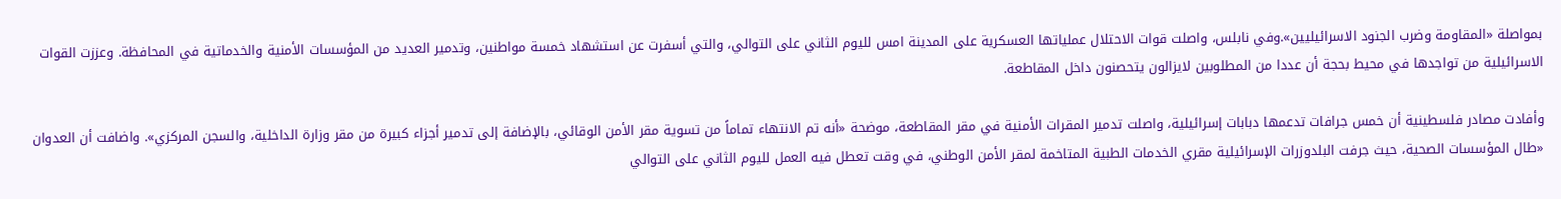بمواصلة «المقاومة وضرب الجنود الاسرائيليين».وفي نابلس، واصلت قوات الاحتلال عملياتها العسكرية على المدينة امس لليوم الثاني على التوالي، والتي أسفرت عن استشهاد خمسة مواطنين، وتدمير العديد من المؤسسات الأمنية والخدماتية في المحافظة. وعززت القوات الاسرائيلية من تواجدها في محيط بحجة أن عددا من المطلوبين لايزالون يتحصنون داخل المقاطعة.

وأفادت مصادر فلسطينية أن خمس جرافات تدعمها دبابات إسرائيلية، واصلت تدمير المقرات الأمنية في مقر المقاطعة، موضحة «أنه تم الانتهاء تماماً من تسوية مقر الأمن الوقائي، بالإضافة إلى تدمير أجزاء كبيرة من مقر وزارة الداخلية، والسجن المركزي». واضافت أن العدوان «طال المؤسسات الصحية، حيث جرفت البلدوزرات الإسرائيلية مقري الخدمات الطبية المتاخمة لمقر الأمن الوطني، في وقت تعطل فيه العمل لليوم الثاني على التوالي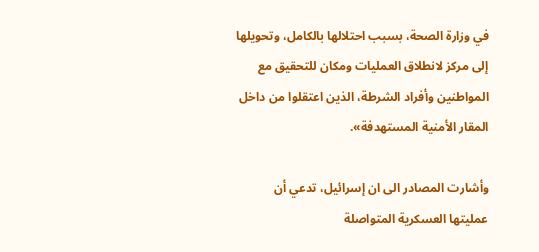في وزارة الصحة، بسبب احتلالها بالكامل، وتحويلها إلى مركز لانطلاق العمليات ومكان للتحقيق مع المواطنين وأفراد الشرطة، الذين اعتقلوا من داخل المقار الأمنية المستهدفة».

وأشارت المصادر الى ان إسرائيل، تدعي أن عمليتها العسكرية المتواصلة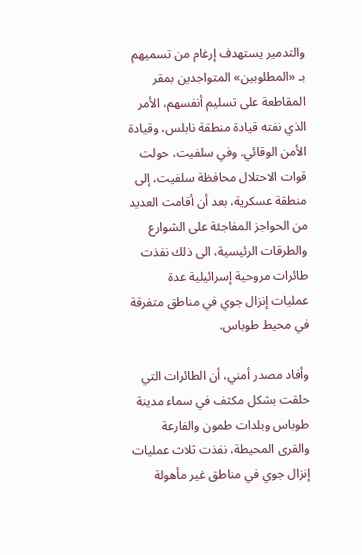والتدمير يستهدف إرغام من تسميهم بـ «المطلوبين» المتواجدين بمقر المقاطعة على تسليم أنفسهم، الأمر الذي نفته قيادة منطقة نابلس، وقيادة الأمن الوقائي. وفي سلفيت، حولت قوات الاحتلال محافظة سلفيت، إلى منطقة عسكرية، بعد أن أقامت العديد من الحواجز المفاجئة على الشوارع والطرقات الرئيسية، الى ذلك نفذت طائرات مروحية إسرائيلية عدة عمليات إنزال جوي في مناطق متفرقة في محيط طوباس.

وأفاد مصدر أمني، أن الطائرات التي حلقت بشكل مكثف في سماء مدينة طوباس وبلدات طمون والفارعة والقرى المحيطة، نفذت ثلاث عمليات إنزال جوي في مناطق غير مأهولة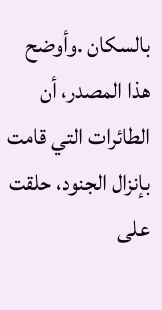بالسكان .وأوضح هذا المصدر، أن الطائرات التي قامت بإنزال الجنود، حلقت على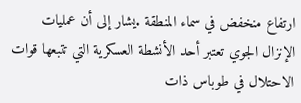ارتفاع منخفض في سماء المنطقة .يشار إلى أن عمليات الإنزال الجوي تعتبر أحد الأنشطة العسكرية التي تتبعها قوات الاحتلال في طوباس ذات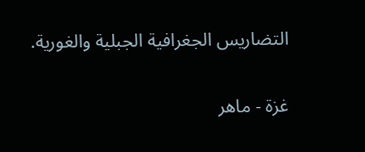التضاريس الجغرافية الجبلية والغورية.

غزة - ماهر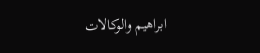ابراهيم والوكالات